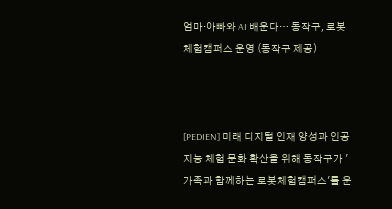엄마·아빠와 AI 배운다… 동작구, 로봇체험캠퍼스 운영 (동작구 제공)



[PEDIEN] 미래 디지털 인재 양성과 인공지능 체험 문화 확산을 위해 동작구가 '가족과 함께하는 로봇체험캠퍼스'를 운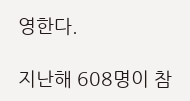영한다.

지난해 608명이 참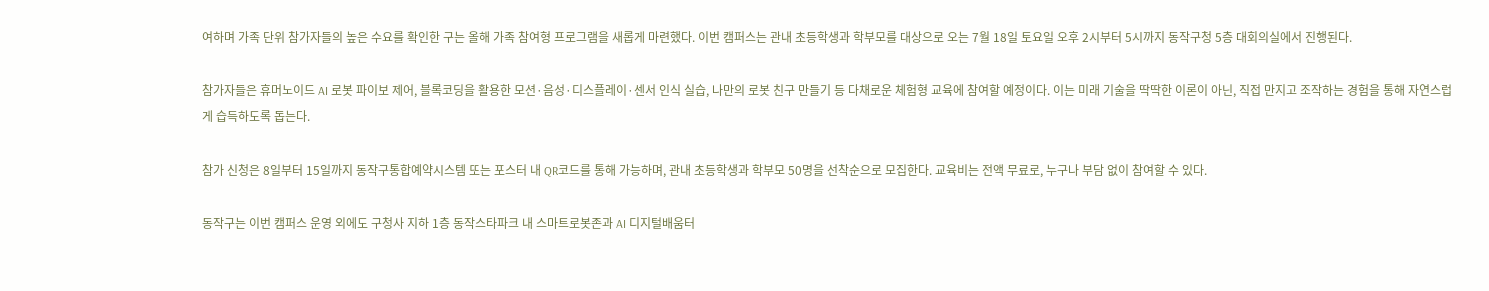여하며 가족 단위 참가자들의 높은 수요를 확인한 구는 올해 가족 참여형 프로그램을 새롭게 마련했다. 이번 캠퍼스는 관내 초등학생과 학부모를 대상으로 오는 7월 18일 토요일 오후 2시부터 5시까지 동작구청 5층 대회의실에서 진행된다.

참가자들은 휴머노이드 AI 로봇 파이보 제어, 블록코딩을 활용한 모션·음성·디스플레이·센서 인식 실습, 나만의 로봇 친구 만들기 등 다채로운 체험형 교육에 참여할 예정이다. 이는 미래 기술을 딱딱한 이론이 아닌, 직접 만지고 조작하는 경험을 통해 자연스럽게 습득하도록 돕는다.

참가 신청은 8일부터 15일까지 동작구통합예약시스템 또는 포스터 내 QR코드를 통해 가능하며, 관내 초등학생과 학부모 50명을 선착순으로 모집한다. 교육비는 전액 무료로, 누구나 부담 없이 참여할 수 있다.

동작구는 이번 캠퍼스 운영 외에도 구청사 지하 1층 동작스타파크 내 스마트로봇존과 AI 디지털배움터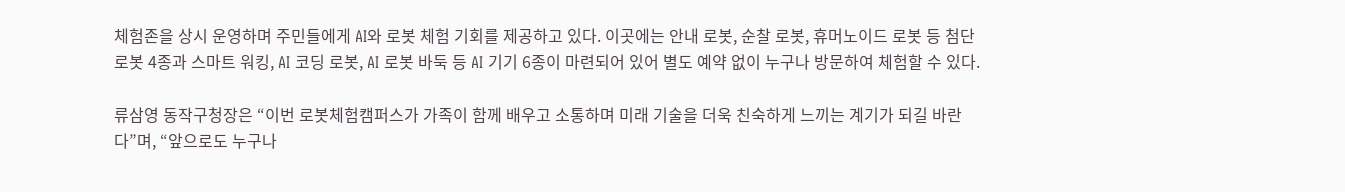체험존을 상시 운영하며 주민들에게 AI와 로봇 체험 기회를 제공하고 있다. 이곳에는 안내 로봇, 순찰 로봇, 휴머노이드 로봇 등 첨단 로봇 4종과 스마트 워킹, AI 코딩 로봇, AI 로봇 바둑 등 AI 기기 6종이 마련되어 있어 별도 예약 없이 누구나 방문하여 체험할 수 있다.

류삼영 동작구청장은 “이번 로봇체험캠퍼스가 가족이 함께 배우고 소통하며 미래 기술을 더욱 친숙하게 느끼는 계기가 되길 바란다”며, “앞으로도 누구나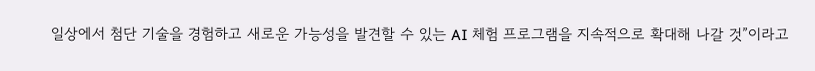일상에서 첨단 기술을 경험하고 새로운 가능성을 발견할 수 있는 AI 체험 프로그램을 지속적으로 확대해 나갈 것”이라고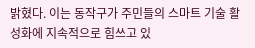밝혔다. 이는 동작구가 주민들의 스마트 기술 활성화에 지속적으로 힘쓰고 있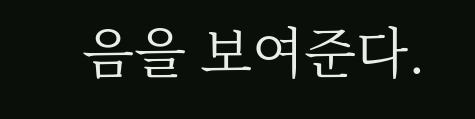음을 보여준다.